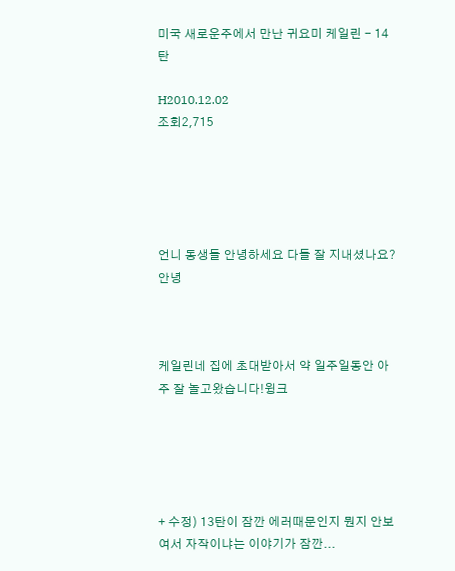미국 새로운주에서 만난 귀요미 케일린 - 14탄

H2010.12.02
조회2,715





언니 동생들 안녕하세요 다들 잘 지내셨나요? 안녕



케일린네 집에 초대받아서 약 일주일동안 아주 잘 놀고왔습니다!윙크





+ 수정) 13탄이 잠깐 에러때문인지 뭔지 안보여서 자작이냐는 이야기가 잠깐...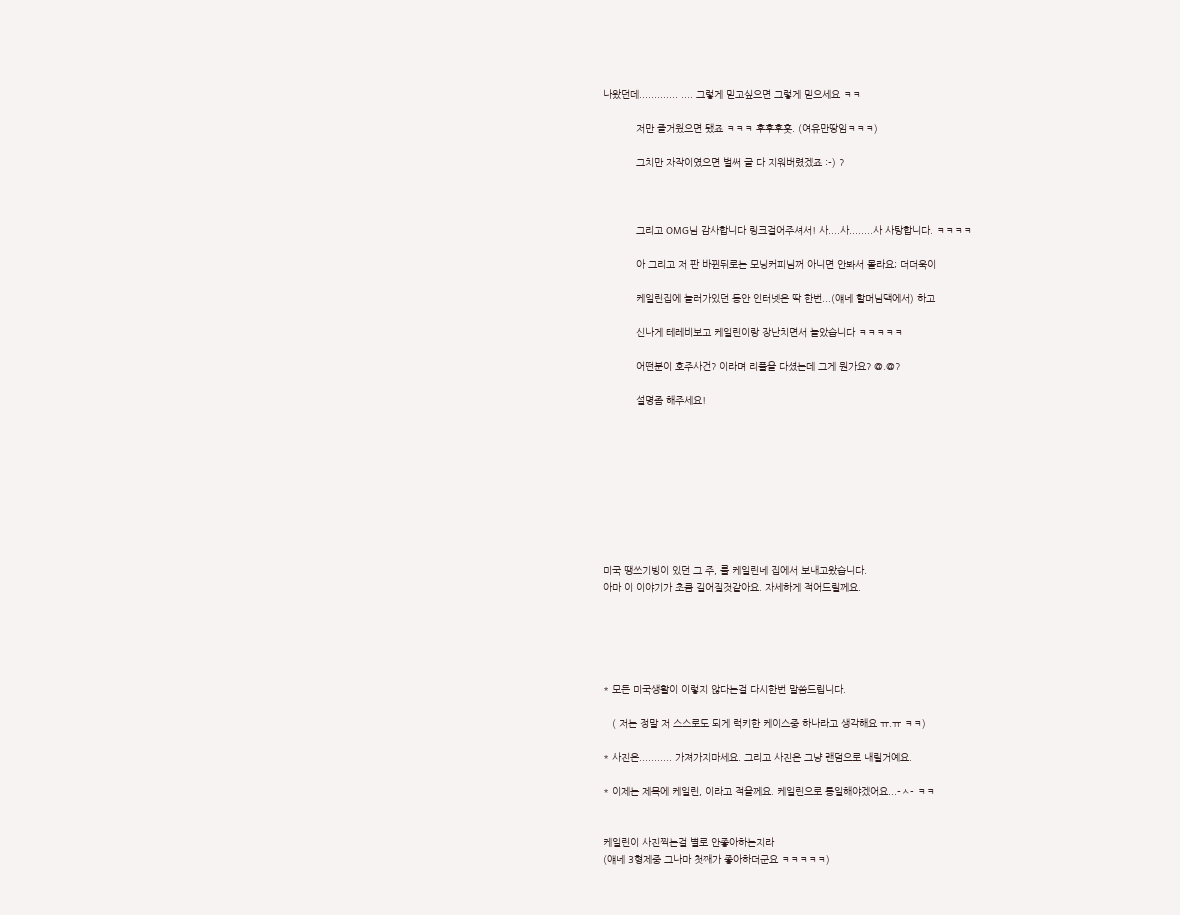나왔던데............. .... 그렇게 믿고싶으면 그렇게 믿으세요 ㅋㅋ

           저만 즐거웠으면 됐죠 ㅋㅋㅋ 후후후훗. (여유만땅임ㅋㅋㅋ)

           그치만 자작이였으면 벌써 글 다 지워버렸겠죠 :-) ?



           그리고 OMG님 감사합니다 링크걸어주셔서! 사....사........사 사탕합니다. ㅋㅋㅋㅋ

           아 그리고 저 판 바뀐뒤로는 모닝커피님꺼 아니면 안봐서 몰라요; 더더욱이

           케일린집에 놀러가있던 동안 인터넷은 딱 한번...(얘네 할머님댁에서) 하고

           신나게 테레비보고 케일린이랑 장난치면서 놀았습니다 ㅋㅋㅋㅋㅋ

           어떤분이 호주사건? 이라며 리플을 다셨는데 그게 뭔가요? @.@?

           설명좀 해주세요!









미국 땡쓰기빙이 있던 그 주, 를 케일린네 집에서 보내고왔습니다.
아마 이 이야기가 초큼 길어질것같아요. 자세하게 적어드릴께요.





* 모든 미국생활이 이렇지 않다는걸 다시한번 말씀드립니다.

   ( 저는 정말 저 스스로도 되게 럭키한 케이스중 하나라고 생각해요 ㅠ.ㅠ ㅋㅋ)

* 사진은........... 가져가지마세요. 그리고 사진은 그냥 랜덤으로 내릴거예요.

* 이제는 제목에 케일린, 이라고 적을께요. 케일린으로 통일해야겠어요...-ㅅ- ㅋㅋ


케일린이 사진찍는걸 별로 안좋아하는지라
(얘네 3형제중 그나마 첫째가 좋아하더군요 ㅋㅋㅋㅋㅋ)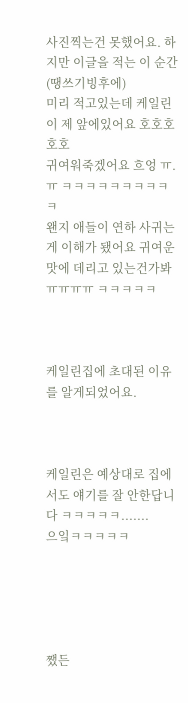사진찍는건 못했어요. 하지만 이글을 적는 이 순간 (땡쓰기빙후에)
미리 적고있는데 케일린이 제 앞에있어요 호호호호호
귀여워죽겠어요 흐엉 ㅠ.ㅠ ㅋㅋㅋㅋㅋㅋㅋㅋㅋㅋ
왠지 애들이 연하 사귀는게 이해가 됐어요 귀여운맛에 데리고 있는건가봐 ㅠㅠㅠㅠ ㅋㅋㅋㅋㅋ



케일린집에 초대된 이유를 알게되었어요.



케일린은 예상대로 집에서도 얘기를 잘 안한답니다 ㅋㅋㅋㅋㅋ.......
으잌ㅋㅋㅋㅋㅋ





쨌든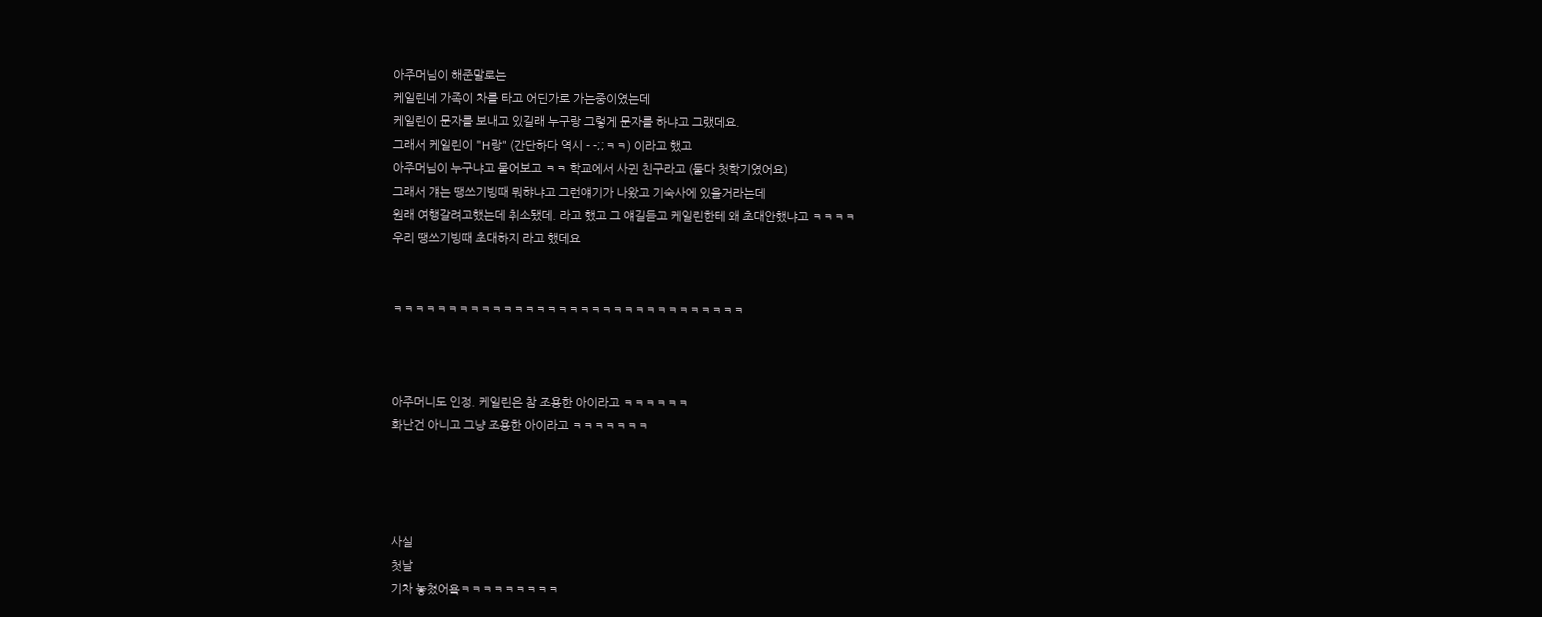아주머님이 해준말로는
케일린네 가족이 차를 타고 어딘가로 가는중이였는데
케일린이 문자를 보내고 있길래 누구랑 그렇게 문자를 하냐고 그랬데요.
그래서 케일린이 "H랑" (간단하다 역시 - -;;ㅋㅋ) 이라고 했고
아주머님이 누구냐고 물어보고 ㅋㅋ 학교에서 사귄 친구라고 (둘다 첫학기였어요)
그래서 걔는 땡쓰기빙때 뭐햐냐고 그런얘기가 나왔고 기숙사에 있을거라는데
원래 여행갈려고했는데 취소됐데. 라고 했고 그 얘길듣고 케일린한테 왜 초대안했냐고 ㅋㅋㅋㅋ
우리 땡쓰기빙때 초대하지 라고 했데요


ㅋㅋㅋㅋㅋㅋㅋㅋㅋㅋㅋㅋㅋㅋㅋㅋㅋㅋㅋㅋㅋㅋㅋㅋㅋㅋㅋㅋㅋㅋㅋㅋ



아주머니도 인정. 케일린은 참 조용한 아이라고 ㅋㅋㅋㅋㅋㅋ
화난건 아니고 그냥 조용한 아이라고 ㅋㅋㅋㅋㅋㅋㅋ




사실
첫날
기차 놓쳤어욬ㅋㅋㅋㅋㅋㅋㅋㅋㅋ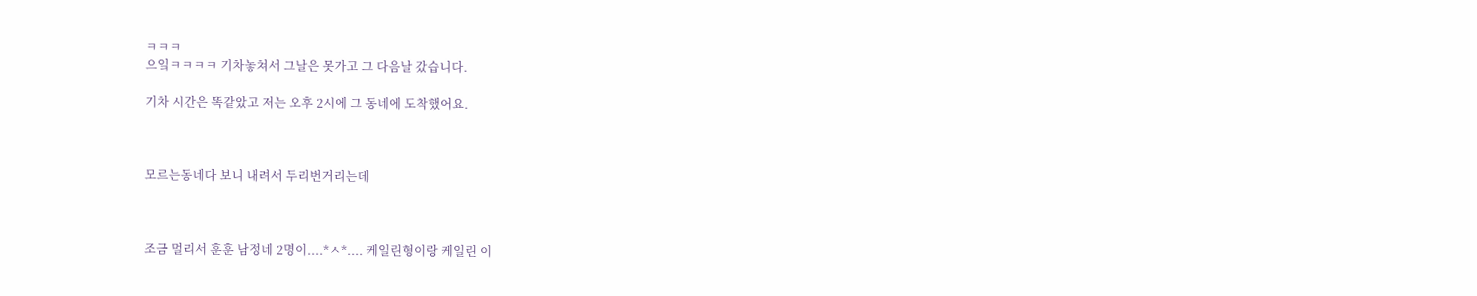ㅋㅋㅋ
으잌ㅋㅋㅋㅋ 기차놓쳐서 그날은 못가고 그 다음날 갔습니다.

기차 시간은 똑같았고 저는 오후 2시에 그 동네에 도착했어요.



모르는동네다 보니 내려서 두리번거리는데



조금 멀리서 훈훈 남정네 2명이....*ㅅ*.... 케일린형이랑 케일린 이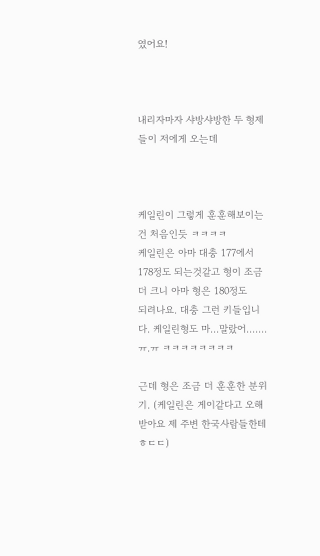였어요!



내리자마자 샤방샤방한 두 형제들이 저에게 오는데



케일린이 그렇게 훈훈해보이는건 처음인듯 ㅋㅋㅋㅋ
케일린은 아마 대충 177에서 178정도 되는것같고 형이 조금 더 크니 아마 형은 180정도
되려나요. 대충 그런 키들입니다. 케일린형도 마...말랐어.......ㅠ.ㅠ ㅋㅋㅋㅋㅋㅋㅋㅋ

근데 형은 조금 더 훈훈한 분위기. (케일린은 게이같다고 오해받아요 제 주변 한국사람들한테 ㅎㄷㄷ)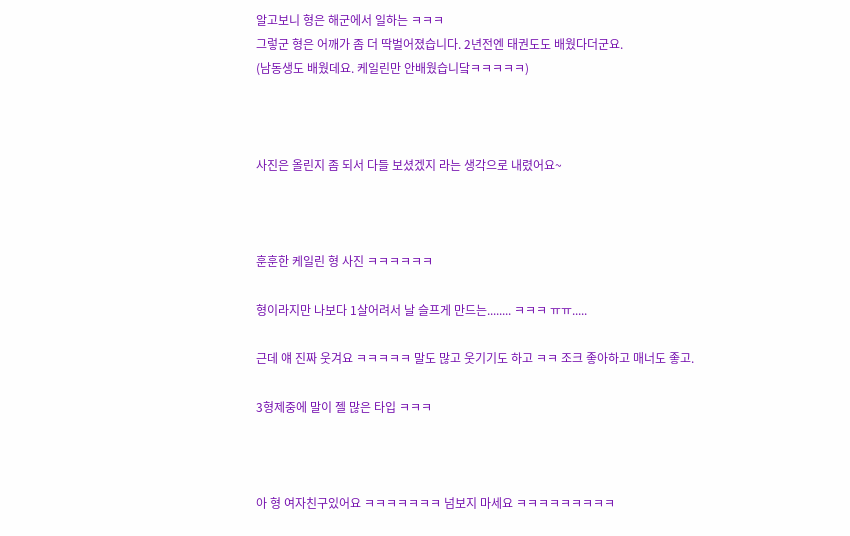알고보니 형은 해군에서 일하는 ㅋㅋㅋ
그렇군 형은 어깨가 좀 더 딱벌어졌습니다. 2년전엔 태권도도 배웠다더군요.
(남동생도 배웠데요. 케일린만 안배웠습니닼ㅋㅋㅋㅋㅋ)



사진은 올린지 좀 되서 다들 보셨겠지 라는 생각으로 내렸어요~



훈훈한 케일린 형 사진 ㅋㅋㅋㅋㅋㅋ

형이라지만 나보다 1살어려서 날 슬프게 만드는........ ㅋㅋㅋ ㅠㅠ.....

근데 얘 진짜 웃겨요 ㅋㅋㅋㅋㅋ 말도 많고 웃기기도 하고 ㅋㅋ 조크 좋아하고 매너도 좋고.

3형제중에 말이 젤 많은 타입 ㅋㅋㅋ



아 형 여자친구있어요 ㅋㅋㅋㅋㅋㅋㅋ 넘보지 마세요 ㅋㅋㅋㅋㅋㅋㅋㅋㅋ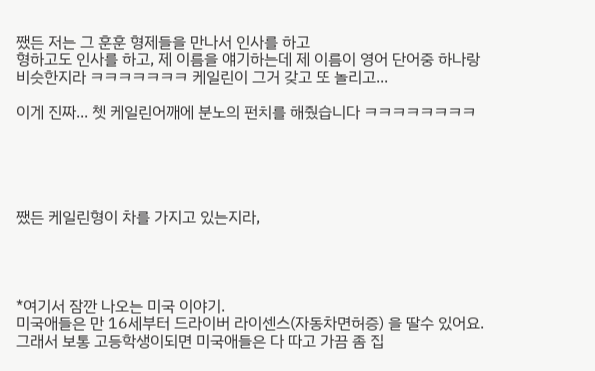쨌든 저는 그 훈훈 형제들을 만나서 인사를 하고
형하고도 인사를 하고, 제 이름을 얘기하는데 제 이름이 영어 단어중 하나랑
비슷한지라 ㅋㅋㅋㅋㅋㅋㅋ 케일린이 그거 갖고 또 놀리고...

이게 진짜... 쳇 케일린어깨에 분노의 펀치를 해줬습니다 ㅋㅋㅋㅋㅋㅋㅋㅋ





쨌든 케일린형이 차를 가지고 있는지라,




*여기서 잠깐 나오는 미국 이야기.
미국애들은 만 16세부터 드라이버 라이센스(자동차면허증) 을 딸수 있어요.
그래서 보통 고등학생이되면 미국애들은 다 따고 가끔 좀 집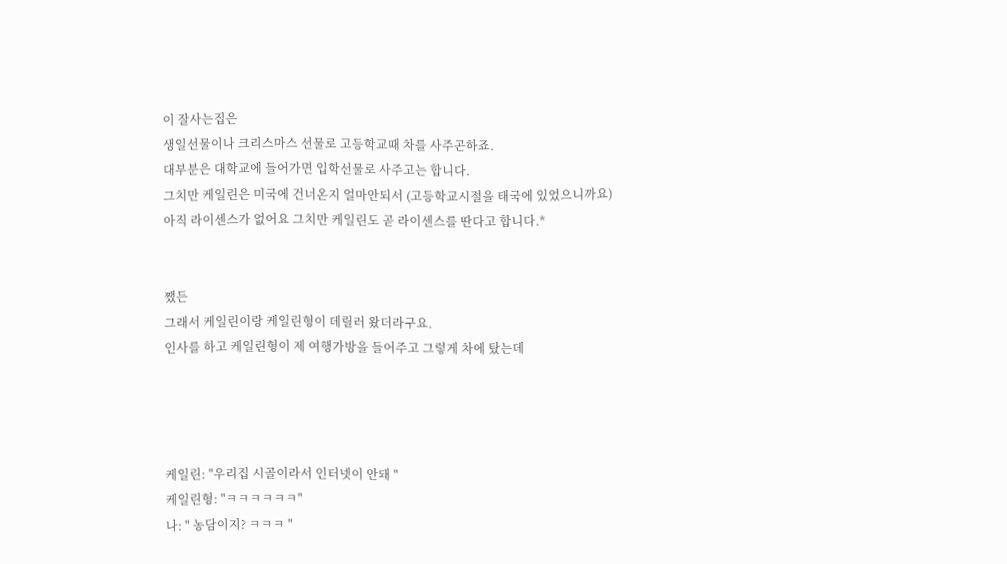이 잘사는집은
생일선물이나 크리스마스 선물로 고등학교때 차를 사주곤하죠.
대부분은 대학교에 들어가면 입학선물로 사주고는 합니다.
그치만 케일린은 미국에 건너온지 얼마안되서 (고등학교시절을 태국에 있었으니까요)
아직 라이센스가 없어요 그치만 케일린도 곧 라이센스를 딴다고 합니다.*


쨌든
그래서 케일린이랑 케일린형이 데릴러 왔더라구요.
인사를 하고 케일린형이 제 여행가방을 들어주고 그렇게 차에 탔는데




케일린: "우리집 시골이라서 인터넷이 안돼 "
케일린형: "ㅋㅋㅋㅋㅋㅋ"
나: " 농담이지? ㅋㅋㅋ "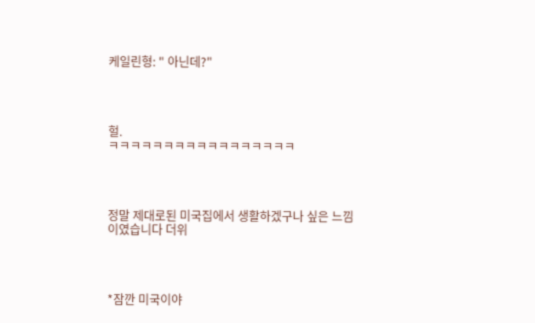케일린형: " 아닌데?"




헐.
ㅋㅋㅋㅋㅋㅋㅋㅋㅋㅋㅋㅋㅋㅋㅋㅋㅋ




정말 제대로된 미국집에서 생활하겠구나 싶은 느낌이였습니다 더위




*잠깐 미국이야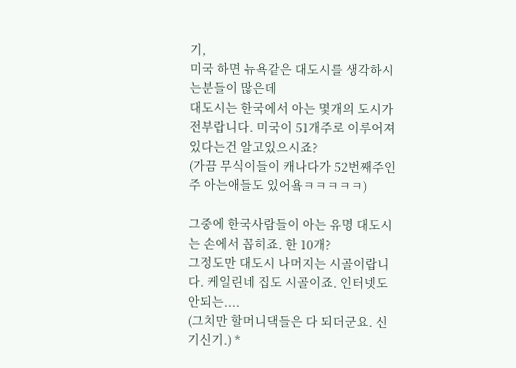기,
미국 하면 뉴욕같은 대도시를 생각하시는분들이 많은데
대도시는 한국에서 아는 몇개의 도시가 전부랍니다. 미국이 51개주로 이루어져있다는건 알고있으시죠?
(가끔 무식이들이 캐나다가 52번째주인주 아는애들도 있어욬ㅋㅋㅋㅋㅋ)

그중에 한국사람들이 아는 유명 대도시는 손에서 꼽히죠. 한 10개?
그정도만 대도시 나머지는 시골이랍니다. 케일린네 집도 시골이죠. 인터넷도 안되는....
(그치만 할머니댁들은 다 되더군요. 신기신기.) *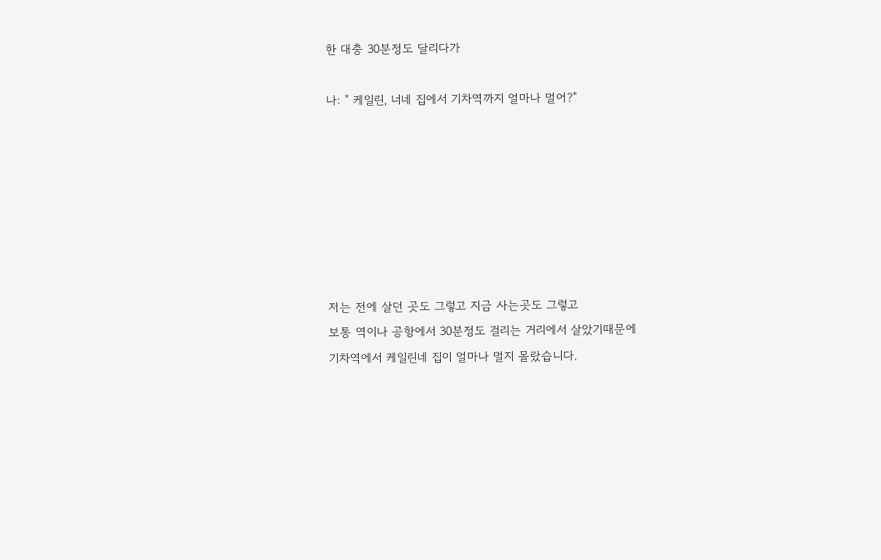한 대충 30분정도 달리다가

나: " 케일린, 너네 집에서 기차역까지 얼마나 멀어?"







저는 전에 살던 곳도 그렇고 지금 사는곳도 그렇고
보통 역이나 공항에서 30분정도 걸리는 거리에서 살았기때문에
기차역에서 케일린네 집이 얼마나 멀지 몰랐습니다.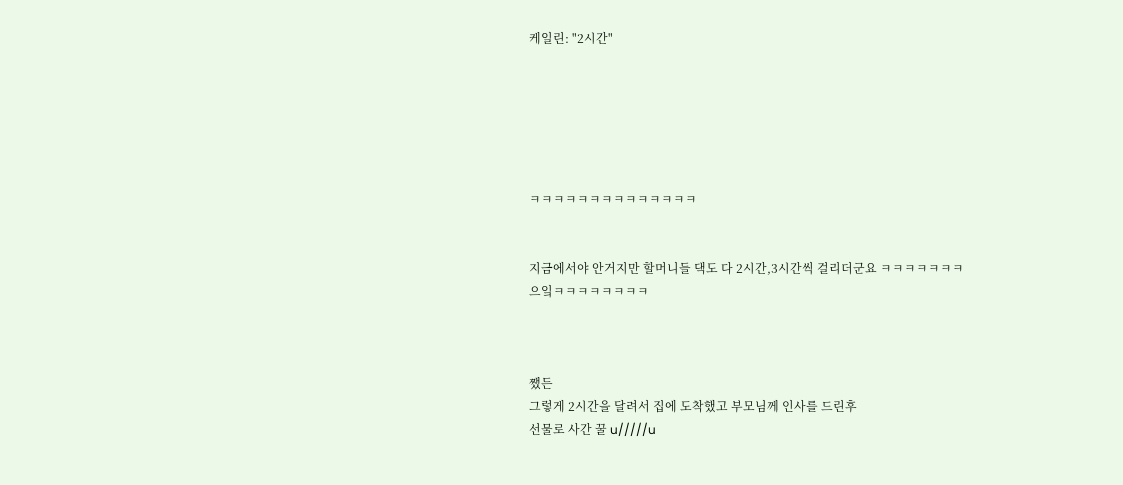케일린: "2시간"






ㅋㅋㅋㅋㅋㅋㅋㅋㅋㅋㅋㅋㅋㅋ


지금에서야 안거지만 할머니들 댁도 다 2시간,3시간씩 걸리더군요 ㅋㅋㅋㅋㅋㅋㅋ
으잌ㅋㅋㅋㅋㅋㅋㅋㅋ



쨌든
그렇게 2시간을 달려서 집에 도착했고 부모님께 인사를 드린후
선물로 사간 꿀 u/////u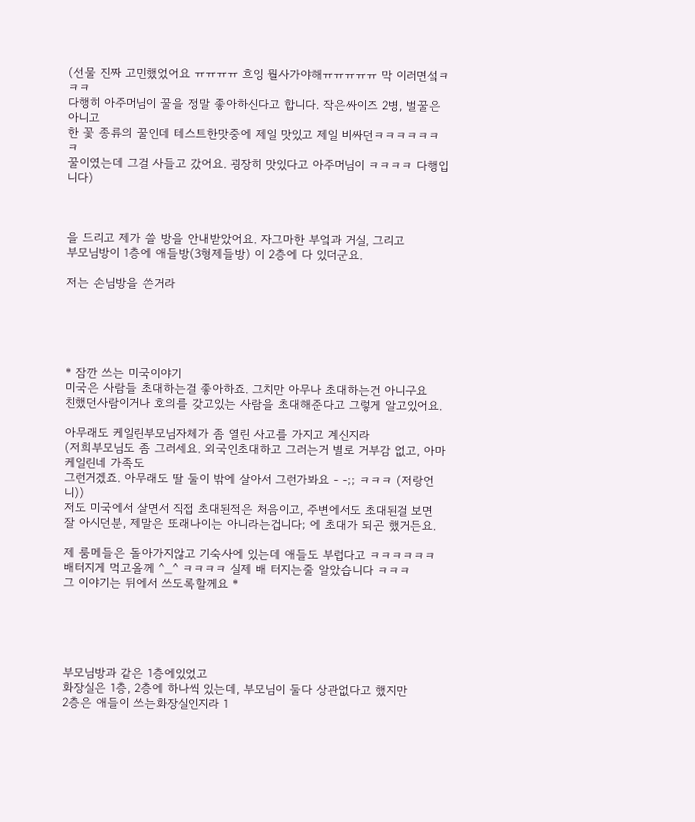(선물 진짜 고민했었어요 ㅠㅠㅠㅠ 흐잉 뭘사가야해ㅠㅠㅠㅠㅠ 막 이러면섴ㅋㅋㅋ
다행히 아주머님이 꿀을 정말 좋아하신다고 합니다. 작은싸이즈 2병, 벌꿀은 아니고
한 꽃 종류의 꿀인데 테스트한맛중에 제일 맛있고 제일 비싸던ㅋㅋㅋㅋㅋㅋㅋ
꿀이였는데 그걸 사들고 갔어요. 굉장히 맛있다고 아주머님이 ㅋㅋㅋㅋ 다행입니다)



을 드리고 제가 쓸 방을 안내받았어요. 자그마한 부엌과 거실, 그리고
부모님방이 1층에 애들방(3형제들방) 이 2층에 다 있더군요.

저는 손님방을 쓴거라





* 잠깐 쓰는 미국이야기
미국은 사람들 초대하는걸 좋아하죠. 그치만 아무나 초대하는건 아니구요
친했던사람이거나 호의를 갖고있는 사람을 초대해준다고 그렇게 알고있어요.

아무래도 케일린부모님자체가 좀 열린 사고를 가지고 계신지라
(저희부모님도 좀 그러세요. 외국인초대하고 그러는거 별로 거부감 없고, 아마 케일린네 가족도
그런거겠죠. 아무래도 딸 둘이 밖에 살아서 그런가봐요 - -;; ㅋㅋㅋ (저랑언니))
저도 미국에서 살면서 직접 초대된적은 처음이고, 주변에서도 초대된걸 보면
잘 아시던분, 제말은 또래나이는 아니라는겁니다; 에 초대가 되곤 했거든요.

제 룸메들은 돌아가지않고 기숙사에 있는데 애들도 부럽다고 ㅋㅋㅋㅋㅋㅋ
배터지게 먹고올께 ^_^ ㅋㅋㅋㅋ 실제 배 터지는줄 알았습니다 ㅋㅋㅋ
그 이야기는 뒤에서 쓰도록할께요 *





부모님방과 같은 1층에있었고
화장실은 1층, 2층에 하나씩 있는데, 부모님이 둘다 상관없다고 했지만
2층은 애들이 쓰는화장실인지라 1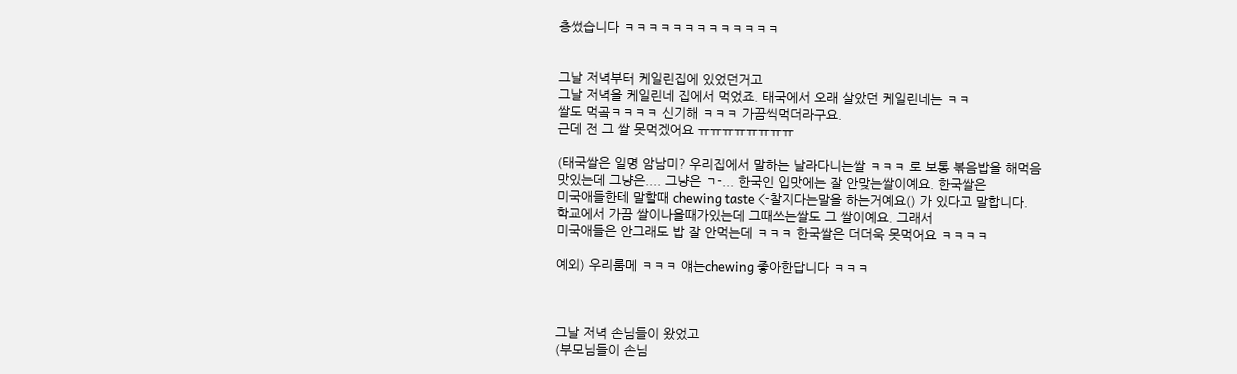층썼습니다 ㅋㅋㅋㅋㅋㅋㅋㅋㅋㅋㅋㅋㅋ


그날 저녁부터 케일린집에 있었던거고
그날 저녁을 케일린네 집에서 먹었죠. 태국에서 오래 살았던 케일린네는 ㅋㅋ
쌀도 먹곸ㅋㅋㅋㅋ 신기해 ㅋㅋㅋ 가끔씩먹더라구요.
근데 전 그 쌀 못먹겠어요 ㅠㅠㅠㅠㅠㅠㅠㅠ

(태국쌀은 일명 암남미? 우리집에서 말하는 날라다니는쌀 ㅋㅋㅋ 로 보통 볶음밥을 해먹음
맛있는데 그냥은.... 그냥은 ㄱ-... 한국인 입맛에는 잘 안맞는쌀이예요. 한국쌀은
미국애들한테 말할때 chewing taste <-찰지다는말을 하는거예요() 가 있다고 말합니다.
학교에서 가끔 쌀이나올때가있는데 그때쓰는쌀도 그 쌀이예요. 그래서
미국애들은 안그래도 밥 잘 안먹는데 ㅋㅋㅋ 한국쌀은 더더욱 못먹어요 ㅋㅋㅋㅋ

예외) 우리룸메 ㅋㅋㅋ 얘는chewing 좋아한답니다 ㅋㅋㅋ



그날 저녁 손님들이 왔었고
(부모님들이 손님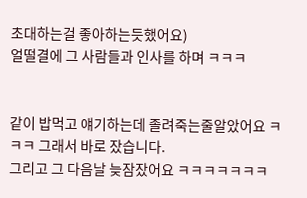초대하는걸 좋아하는듯했어요)
얼떨결에 그 사람들과 인사를 하며 ㅋㅋㅋ


같이 밥먹고 얘기하는데 졸려죽는줄알았어요 ㅋㅋㅋ 그래서 바로 잤습니다.
그리고 그 다음날 늦잠잤어요 ㅋㅋㅋㅋㅋㅋㅋ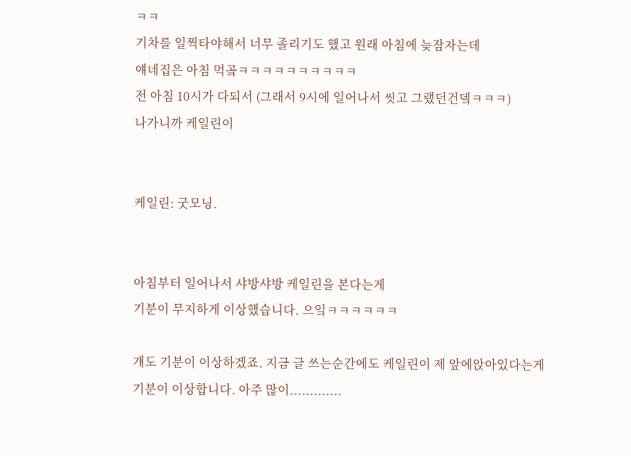ㅋㅋ
기차를 일찍타야해서 너무 졸리기도 했고 원래 아침에 늦잠자는데
얘네집은 아침 먹곸ㅋㅋㅋㅋㅋㅋㅋㅋㅋㅋ
전 아침 10시가 다되서 (그래서 9시에 일어나서 씻고 그랬던건뎈ㅋㅋㅋ)
나가니까 케일린이


케일린: 굿모닝.


아침부터 일어나서 샤방샤방 케일린을 본다는게
기분이 무지하게 이상했습니다. 으잌ㅋㅋㅋㅋㅋㅋ

걔도 기분이 이상하겠죠. 지금 글 쓰는순간에도 케일린이 제 앞에앉아있다는게
기분이 이상합니다. 아주 많이.............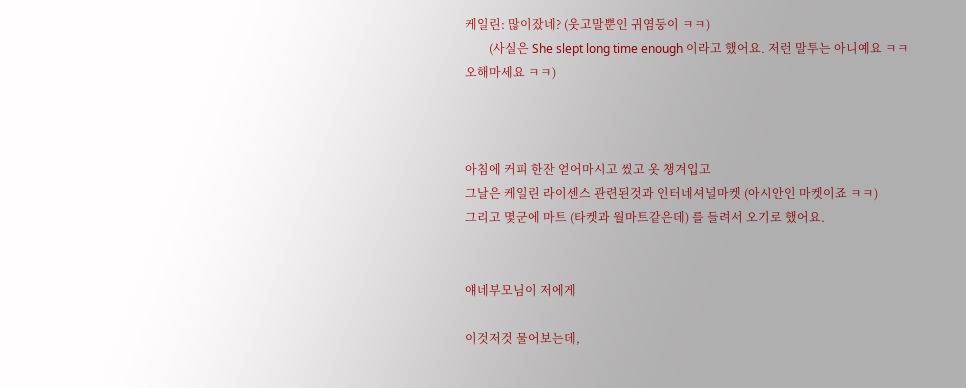케일린: 많이잤네? (웃고말뿐인 귀염둥이 ㅋㅋ)
        (사실은 She slept long time enough 이라고 했어요. 저런 말투는 아니예요 ㅋㅋ 오해마세요 ㅋㅋ)



아침에 커피 한잔 얻어마시고 씼고 옷 챙겨입고
그날은 케일린 라이센스 관련된것과 인터네셔널마켓 (아시안인 마켓이죠 ㅋㅋ)
그리고 몇군에 마트 (타켓과 월마트같은데) 를 들려서 오기로 했어요.


얘네부모님이 저에게

이것저것 물어보는데,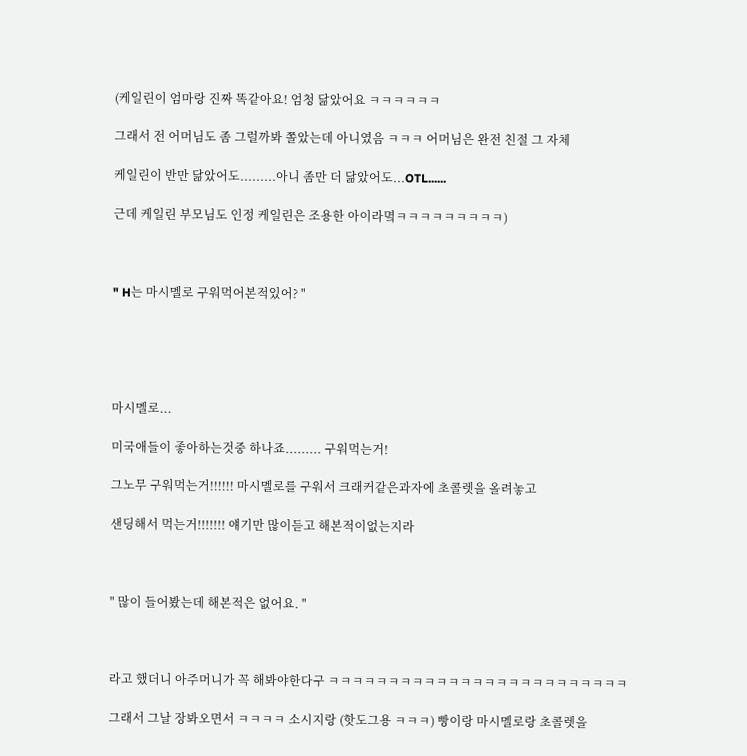(케일린이 엄마랑 진짜 똑같아요! 엄청 닮았어요 ㅋㅋㅋㅋㅋㅋ

그래서 전 어머님도 좀 그럴까봐 쫄았는데 아니였음 ㅋㅋㅋ 어머님은 완전 친절 그 자체

케일린이 반만 닮았어도.........아니 좀만 더 닮았어도...OTL......

근데 케일린 부모님도 인정 케일린은 조용한 아이라몈ㅋㅋㅋㅋㅋㅋㅋㅋㅋ)



" H는 마시멜로 구워먹어본적있어? "





마시멜로...

미국애들이 좋아하는것중 하나죠......... 구워먹는거!

그노무 구워먹는거!!!!!! 마시멜로를 구워서 크래커같은과자에 초콜렛을 올려놓고

샌딩해서 먹는거!!!!!!! 얘기만 많이듣고 해본적이없는지라



" 많이 들어봤는데 해본적은 없어요. "



라고 했더니 아주머니가 꼭 해봐야한다구 ㅋㅋㅋㅋㅋㅋㅋㅋㅋㅋㅋㅋㅋㅋㅋㅋㅋㅋㅋㅋㅋㅋㅋㅋㅋ

그래서 그날 장봐오면서 ㅋㅋㅋㅋ 소시지랑 (핫도그용 ㅋㅋㅋ) 빵이랑 마시멜로랑 초콜렛을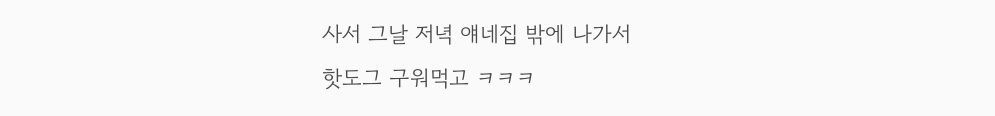사서 그날 저녁 얘네집 밖에 나가서
핫도그 구워먹고 ㅋㅋㅋ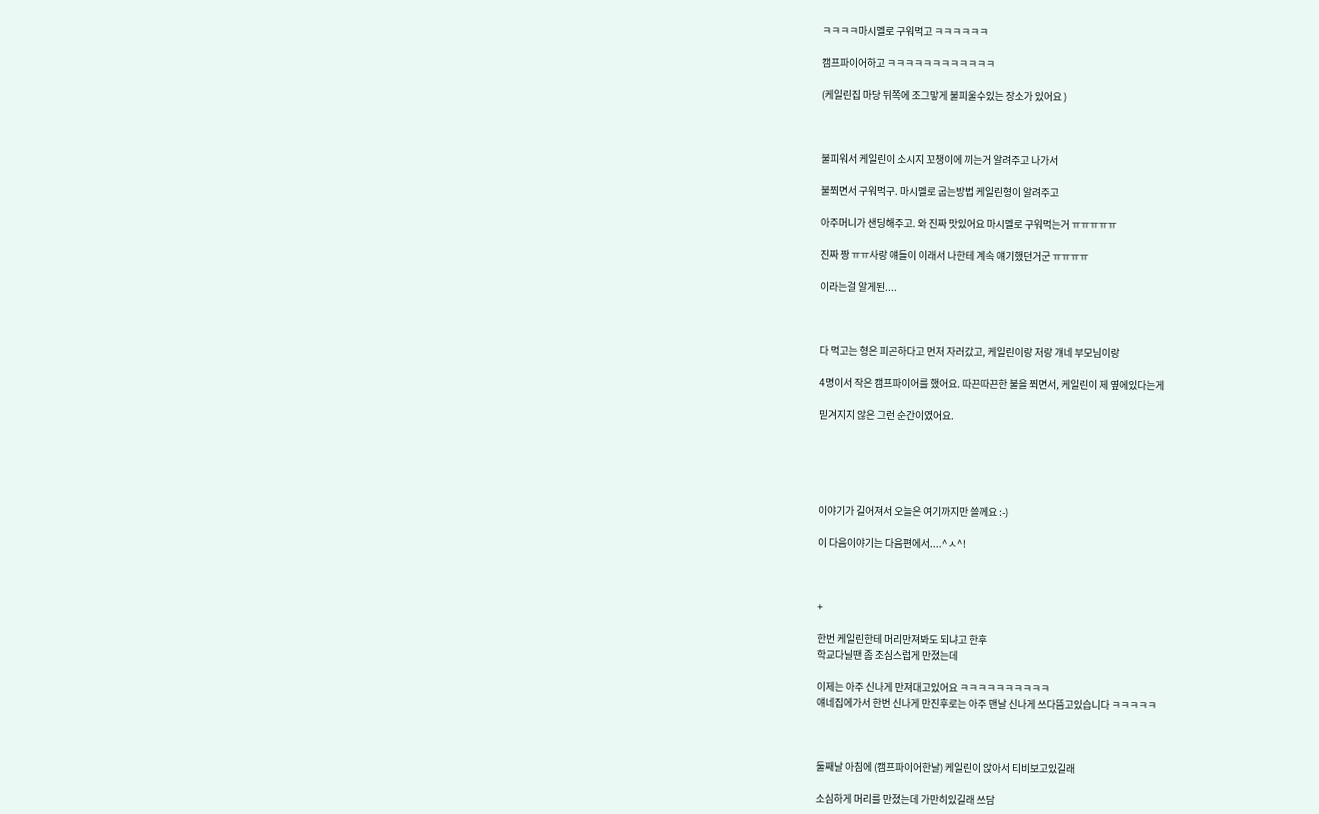ㅋㅋㅋㅋ마시멜로 구워먹고 ㅋㅋㅋㅋㅋㅋ

캠프파이어하고 ㅋㅋㅋㅋㅋㅋㅋㅋㅋㅋㅋㅋ

(케일린집 마당 뒤쪽에 조그맣게 불피울수있는 장소가 있어요 )



불피워서 케일린이 소시지 꼬챙이에 끼는거 알려주고 나가서

불쬐면서 구워먹구. 마시멜로 굽는방법 케일린형이 알려주고

아주머니가 샌딩해주고. 와 진짜 맛있어요 마시멜로 구워먹는거 ㅠㅠㅠㅠㅠ

진짜 짱 ㅠㅠ사랑 얘들이 이래서 나한테 계속 얘기했던거군 ㅠㅠㅠㅠ

이라는걸 알게된....



다 먹고는 형은 피곤하다고 먼저 자러갔고, 케일린이랑 저랑 걔네 부모님이랑

4명이서 작은 캠프파이어를 했어요. 따끈따끈한 불을 쬐면서, 케일린이 제 옆에있다는게

믿겨지지 않은 그런 순간이였어요.





이야기가 길어져서 오늘은 여기까지만 쓸께요 :-)

이 다음이야기는 다음편에서....^ㅅ^!



+

한번 케일린한테 머리만져봐도 되냐고 한후
학교다닐땐 좀 조심스럽게 만졌는데

이제는 아주 신나게 만져대고있어요 ㅋㅋㅋㅋㅋㅋㅋㅋㅋㅋ
얘네집에가서 한번 신나게 만진후로는 아주 맨날 신나게 쓰다뜸고있습니다 ㅋㅋㅋㅋㅋ



둘째날 아침에 (캠프파이어한날) 케일린이 앉아서 티비보고있길래

소심하게 머리를 만졌는데 가만히있길래 쓰담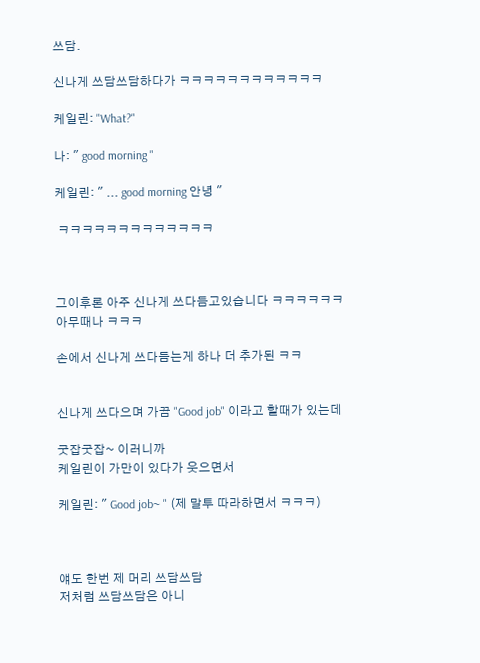쓰담.

신나게 쓰담쓰담하다가 ㅋㅋㅋㅋㅋㅋㅋㅋㅋㅋㅋㅋ

케일린: "What?"

나: " good morning "

케일린: " ... good morning 안녕 "

 ㅋㅋㅋㅋㅋㅋㅋㅋㅋㅋㅋㅋㅋ



그이후론 아주 신나게 쓰다듬고있습니다 ㅋㅋㅋㅋㅋㅋ 아무때나 ㅋㅋㅋ

손에서 신나게 쓰다듬는게 하나 더 추가된 ㅋㅋ


신나게 쓰다으며 가끔 "Good job" 이라고 할때가 있는데

굿잡굿잡~ 이러니까
케일린이 가만이 있다가 웃으면서

케일린: " Good job~ " (제 말투 따라하면서 ㅋㅋㅋ)



얘도 한번 제 머리 쓰담쓰담
저처럼 쓰담쓰담은 아니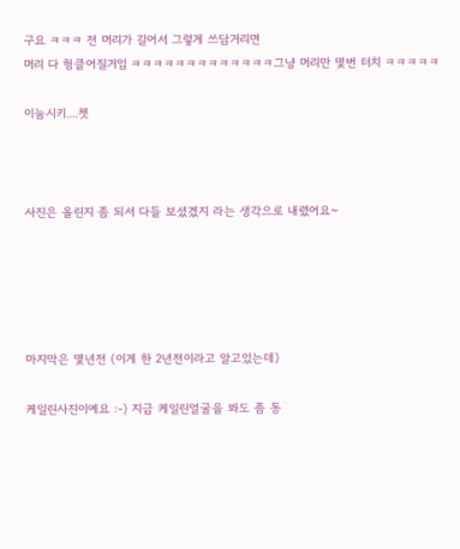구요 ㅋㅋㅋ 전 머리가 길어서 그렇게 쓰담거리면
머리 다 헝클어질거임 ㅋㅋㅋㅋㅋㅋㅋㅋㅋㅋㅋㅋㅋ그냥 머리만 몇번 터치 ㅋㅋㅋㅋㅋ

이눔시키....쳇



사진은 올린지 좀 되서 다들 보셨겠지 라는 생각으로 내렸어요~





마지막은 몇년전 (이게 한 2년전이라고 알고있는데)

케일린사진이예요 :-) 지금 케일린얼굴을 봐도 좀 동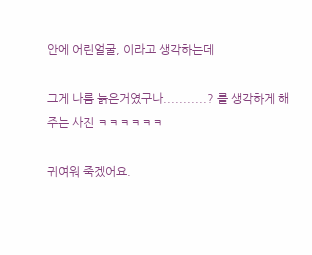안에 어린얼굴, 이라고 생각하는데

그게 나름 늙은거였구나...........? 를 생각하게 해주는 사진 ㅋㅋㅋㅋㅋㅋ

귀여워 죽겠어요.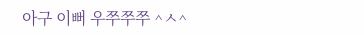아구 이뻐 우쭈쭈쭈 ^ㅅ^